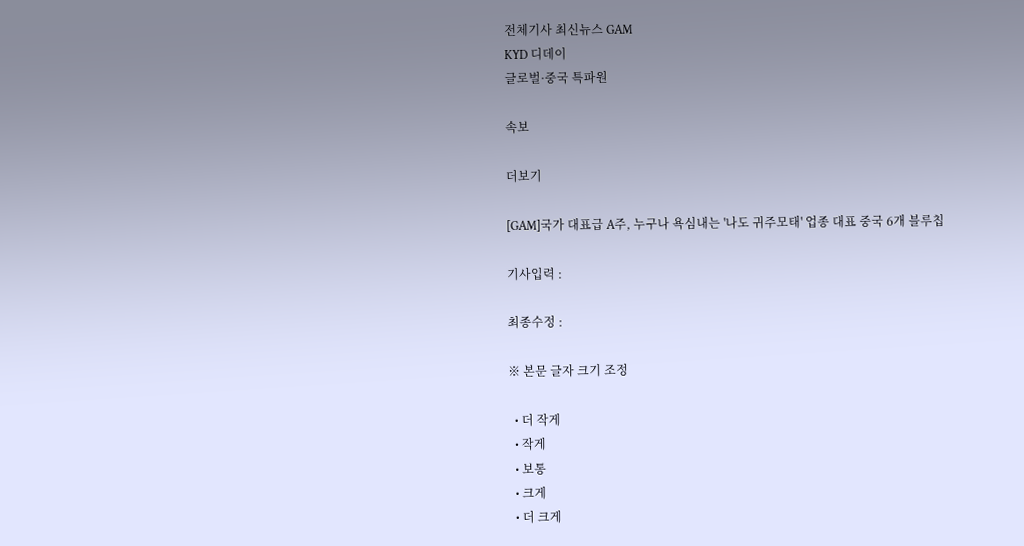전체기사 최신뉴스 GAM
KYD 디데이
글로벌·중국 특파원

속보

더보기

[GAM]국가 대표급 A주, 누구나 욕심내는 '나도 귀주모태' 업종 대표 중국 6개 블루칩

기사입력 :

최종수정 :

※ 본문 글자 크기 조정

  • 더 작게
  • 작게
  • 보통
  • 크게
  • 더 크게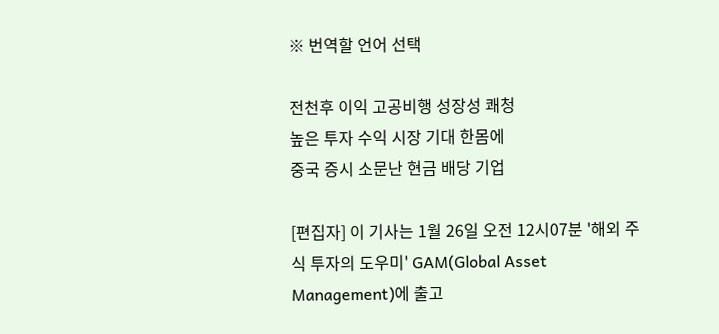※ 번역할 언어 선택

전천후 이익 고공비행 성장성 쾌청
높은 투자 수익 시장 기대 한몸에
중국 증시 소문난 현금 배당 기업

[편집자] 이 기사는 1월 26일 오전 12시07분 '해외 주식 투자의 도우미' GAM(Global Asset Management)에 출고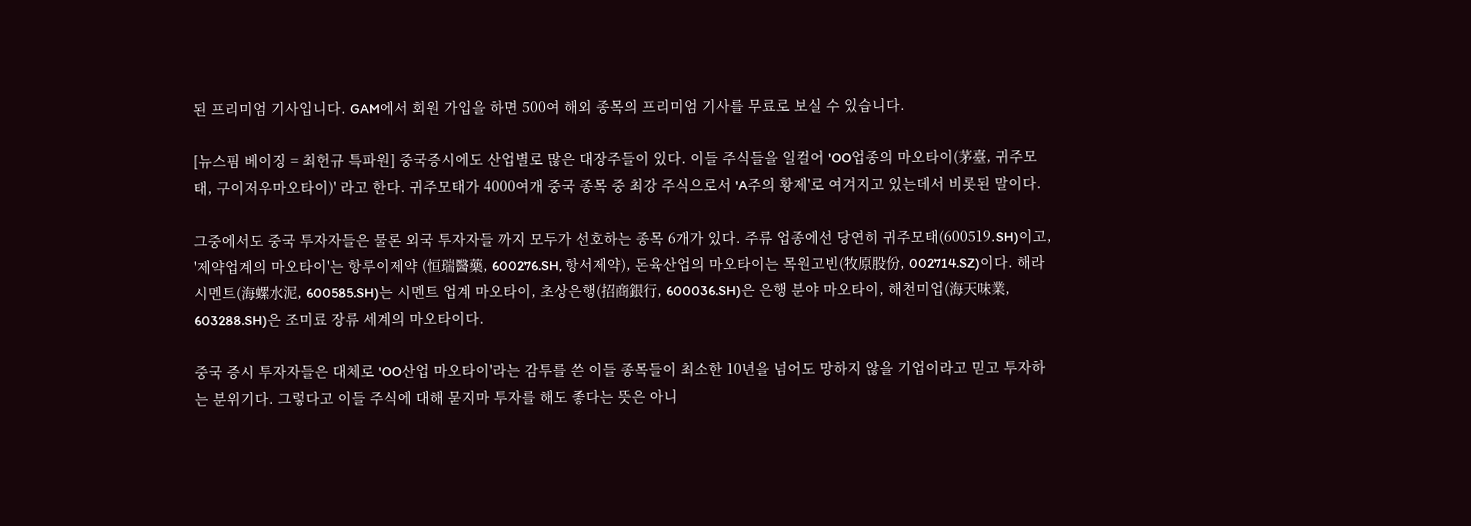된 프리미엄 기사입니다. GAM에서 회원 가입을 하면 500여 해외 종목의 프리미엄 기사를 무료로 보실 수 있습니다.

[뉴스핌 베이징 = 최헌규 특파원] 중국증시에도 산업별로 많은 대장주들이 있다. 이들 주식들을 일컬어 'OO업종의 마오타이(茅臺, 귀주모태, 구이저우마오타이)' 라고 한다. 귀주모태가 4000여개 중국 종목 중 최강 주식으로서 'A주의 황제'로 여겨지고 있는데서 비롯된 말이다.

그중에서도 중국 투자자들은 물론 외국 투자자들 까지 모두가 선호하는 종목 6개가 있다. 주류 업종에선 당연히 귀주모태(600519.SH)이고, '제약업계의 마오타이'는 항루이제약 (恒瑞醫藥, 600276.SH, 항서제약), 돈육산업의 마오타이는 목원고빈(牧原股份, 002714.SZ)이다. 해라시멘트(海螺水泥, 600585.SH)는 시멘트 업계 마오타이, 초상은행(招商銀行, 600036.SH)은 은행 분야 마오타이, 해천미업(海天味業, 603288.SH)은 조미료 장류 세계의 마오타이다.

중국 증시 투자자들은 대체로 'OO산업 마오타이'라는 감투를 쓴 이들 종목들이 최소한 10년을 넘어도 망하지 않을 기업이라고 믿고 투자하는 분위기다. 그렇다고 이들 주식에 대해 묻지마 투자를 해도 좋다는 뜻은 아니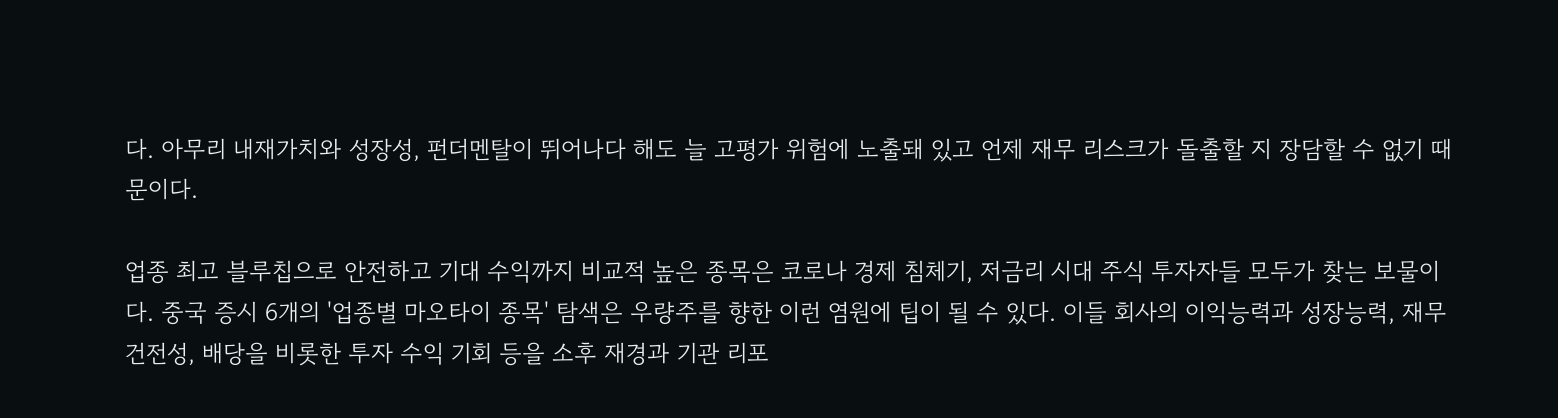다. 아무리 내재가치와 성장성, 펀더멘탈이 뛰어나다 해도 늘 고평가 위험에 노출돼 있고 언제 재무 리스크가 돌출할 지 장담할 수 없기 때문이다.

업종 최고 블루칩으로 안전하고 기대 수익까지 비교적 높은 종목은 코로나 경제 침체기, 저금리 시대 주식 투자자들 모두가 찾는 보물이다. 중국 증시 6개의 '업종별 마오타이 종목' 탐색은 우량주를 향한 이런 염원에 팁이 될 수 있다. 이들 회사의 이익능력과 성장능력, 재무 건전성, 배당을 비롯한 투자 수익 기회 등을 소후 재경과 기관 리포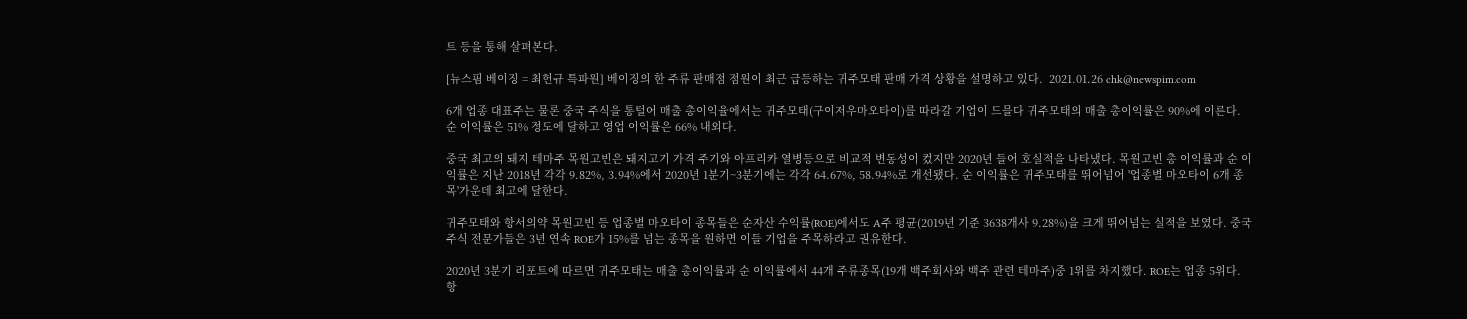트 등을 통해 살펴본다.

[뉴스핌 베이징 = 최헌규 특파원] 베이징의 한 주류 판매점 점원이 최근 급등하는 귀주모태 판매 가격 상황을 설명하고 있다.  2021.01.26 chk@newspim.com

6개 업종 대표주는 물론 중국 주식을 통털어 매출 총이익율에서는 귀주모태(구이저우마오타이)를 따라갈 기업이 드믈다 귀주모태의 매출 총이익률은 90%에 이른다. 순 이익률은 51% 정도에 달하고 영업 이익률은 66% 내외다.

중국 최고의 돼지 테마주 목원고빈은 돼지고기 가격 주기와 아프리카 열병등으로 비교적 변동성이 컸지만 2020년 들어 호실적을 나타냈다. 목원고빈 총 이익률과 순 이익률은 지난 2018년 각각 9.82%, 3.94%에서 2020년 1분기~3분기에는 각각 64.67%, 58.94%로 개선됐다. 순 이익률은 귀주모태를 뛰어넘어 '업종별 마오타이 6개 종목'가운데 최고에 달한다.

귀주모태와 항서의약 목원고빈 등 업종별 마오타이 종목들은 순자산 수익률(ROE)에서도 A주 평균(2019년 기준 3638개사 9.28%)을 크게 뛰어넘는 실적을 보였다. 중국 주식 전문가들은 3년 연속 ROE가 15%를 넘는 종목을 원하면 이들 기업을 주목하라고 권유한다.

2020년 3분기 리포트에 따르면 귀주모태는 매출 총이익률과 순 이익률에서 44개 주류종목(19개 백주회사와 백주 관련 테마주)중 1위를 차지했다. ROE는 업종 5위다. 항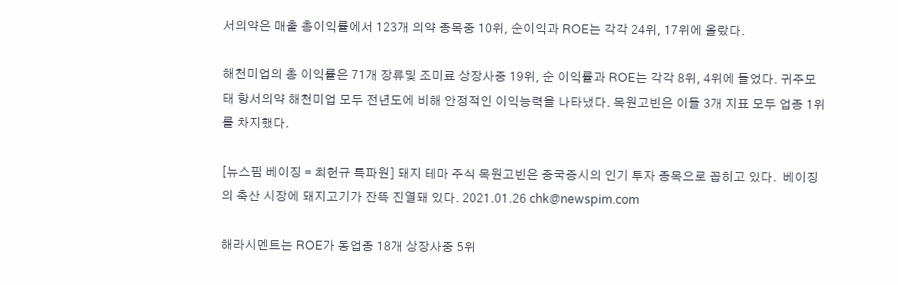서의약은 매출 총이익률에서 123개 의약 종목중 10위, 순이익과 ROE는 각각 24위, 17위에 올랐다.

해천미업의 총 이익률은 71개 장류및 조미료 상장사중 19위, 순 이익률과 ROE는 각각 8위, 4위에 들었다. 귀주모태 항서의약 해천미업 모두 전년도에 비해 안정적인 이익능력을 나타냈다. 목원고빈은 이들 3개 지표 모두 업종 1위를 차지했다.

[뉴스핌 베이징 = 최헌규 특파원] 돼지 테마 주식 목원고빈은 중국증시의 인기 투자 종목으로 꼽히고 있다.  베이징의 축산 시장에 돼지고기가 잔뜩 진열돼 있다. 2021.01.26 chk@newspim.com

해라시멘트는 ROE가 동업종 18개 상장사중 5위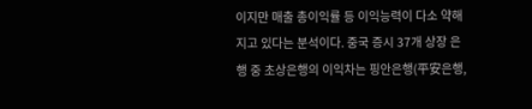이지만 매출 총이익률 등 이익능력이 다소 약해지고 있다는 분석이다. 중국 증시 37개 상장 은행 중 초상은행의 이익차는 핑안은행(平安은행,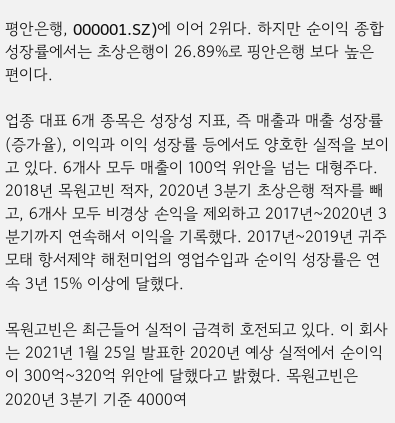평안은행, 000001.SZ)에 이어 2위다. 하지만 순이익 종합 성장률에서는 초상은행이 26.89%로 핑안은행 보다 높은 편이다.

업종 대표 6개 종목은 성장성 지표, 즉 매출과 매출 성장률(증가율), 이익과 이익 성장률 등에서도 양호한 실적을 보이고 있다. 6개사 모두 매출이 100억 위안을 넘는 대형주다. 2018년 목원고빈 적자, 2020년 3분기 초상은행 적자를 빼고, 6개사 모두 비경상 손익을 제외하고 2017년~2020년 3분기까지 연속해서 이익을 기록했다. 2017년~2019년 귀주모태 항서제약 해천미업의 영업수입과 순이익 성장률은 연속 3년 15% 이상에 달했다.

목원고빈은 최근들어 실적이 급격히 호전되고 있다. 이 회사는 2021년 1월 25일 발표한 2020년 예상 실적에서 순이익이 300억~320억 위안에 달했다고 밝혔다. 목원고빈은 2020년 3분기 기준 4000여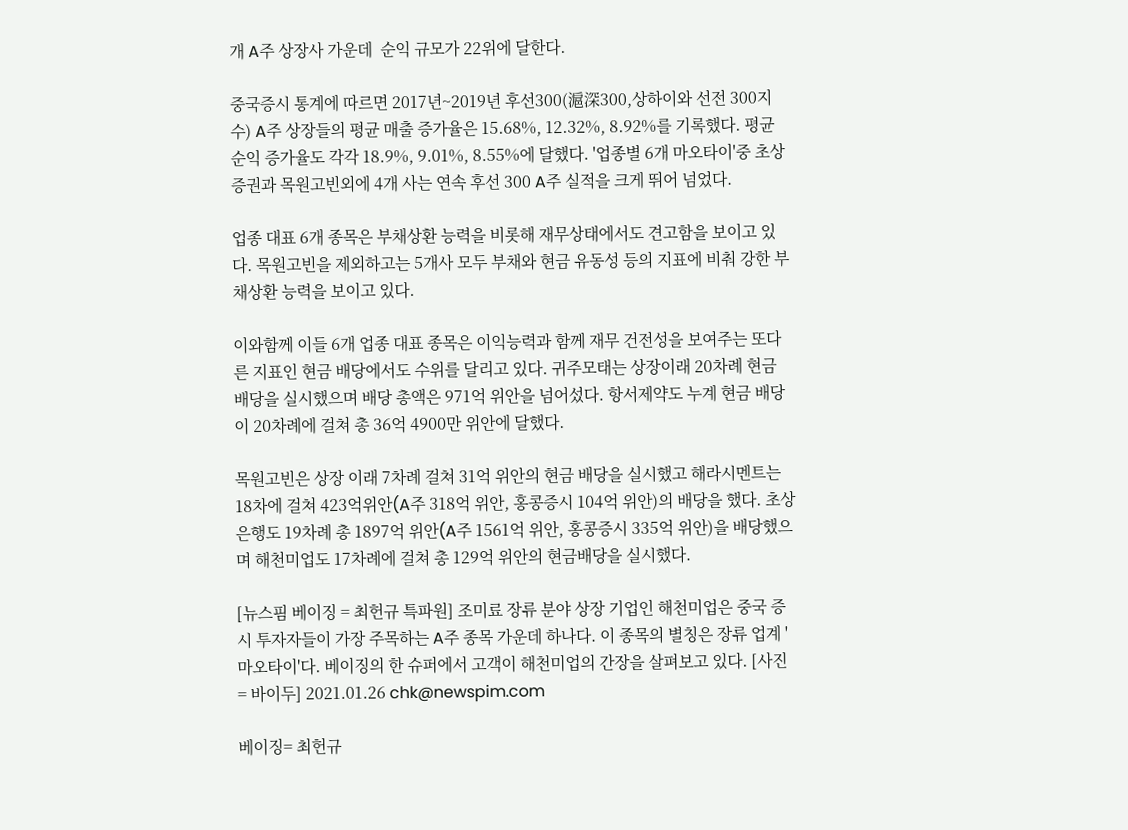개 A주 상장사 가운데  순익 규모가 22위에 달한다.

중국증시 통계에 따르면 2017년~2019년 후선300(滬深300,상하이와 선전 300지수) A주 상장들의 평균 매출 증가율은 15.68%, 12.32%, 8.92%를 기록했다. 평균 순익 증가율도 각각 18.9%, 9.01%, 8.55%에 달했다. '업종별 6개 마오타이'중 초상증권과 목원고빈외에 4개 사는 연속 후선 300 A주 실적을 크게 뛰어 넘었다.

업종 대표 6개 종목은 부채상환 능력을 비롯해 재무상태에서도 견고함을 보이고 있다. 목원고빈을 제외하고는 5개사 모두 부채와 현금 유동성 등의 지표에 비춰 강한 부채상환 능력을 보이고 있다.

이와함께 이들 6개 업종 대표 종목은 이익능력과 함께 재무 건전성을 보여주는 또다른 지표인 현금 배당에서도 수위를 달리고 있다. 귀주모태는 상장이래 20차례 현금 배당을 실시했으며 배당 총액은 971억 위안을 넘어섰다. 항서제약도 누계 현금 배당이 20차례에 걸쳐 총 36억 4900만 위안에 달했다.

목원고빈은 상장 이래 7차례 걸쳐 31억 위안의 현금 배당을 실시했고 해라시멘트는 18차에 걸쳐 423억위안(A주 318억 위안, 홍콩증시 104억 위안)의 배당을 했다. 초상은행도 19차례 총 1897억 위안(A주 1561억 위안, 홍콩증시 335억 위안)을 배당했으며 해천미업도 17차례에 걸쳐 총 129억 위안의 현금배당을 실시했다.

[뉴스핌 베이징 = 최헌규 특파원] 조미료 장류 분야 상장 기업인 해천미업은 중국 증시 투자자들이 가장 주목하는 A주 종목 가운데 하나다. 이 종목의 별칭은 장류 업계 '마오타이'다. 베이징의 한 슈퍼에서 고객이 해천미업의 간장을 살펴보고 있다. [사진 = 바이두] 2021.01.26 chk@newspim.com

베이징= 최헌규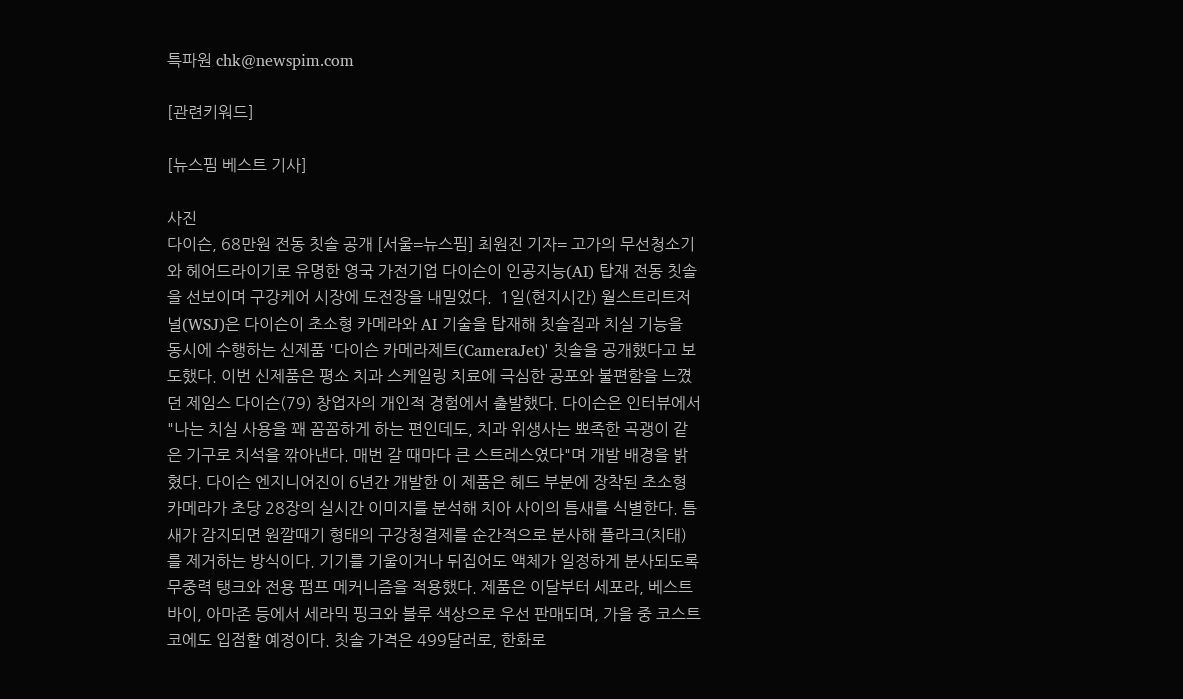특파원 chk@newspim.com

[관련키워드]

[뉴스핌 베스트 기사]

사진
다이슨, 68만원 전동 칫솔 공개 [서울=뉴스핌] 최원진 기자= 고가의 무선청소기와 헤어드라이기로 유명한 영국 가전기업 다이슨이 인공지능(AI) 탑재 전동 칫솔을 선보이며 구강케어 시장에 도전장을 내밀었다.  1일(현지시간) 월스트리트저널(WSJ)은 다이슨이 초소형 카메라와 AI 기술을 탑재해 칫솔질과 치실 기능을 동시에 수행하는 신제품 '다이슨 카메라제트(CameraJet)' 칫솔을 공개했다고 보도했다. 이번 신제품은 평소 치과 스케일링 치료에 극심한 공포와 불편함을 느꼈던 제임스 다이슨(79) 창업자의 개인적 경험에서 출발했다. 다이슨은 인터뷰에서 "나는 치실 사용을 꽤 꼼꼼하게 하는 편인데도, 치과 위생사는 뾰족한 곡괭이 같은 기구로 치석을 깎아낸다. 매번 갈 때마다 큰 스트레스였다"며 개발 배경을 밝혔다. 다이슨 엔지니어진이 6년간 개발한 이 제품은 헤드 부분에 장착된 초소형 카메라가 초당 28장의 실시간 이미지를 분석해 치아 사이의 틈새를 식별한다. 틈새가 감지되면 원깔때기 형태의 구강청결제를 순간적으로 분사해 플라크(치태)를 제거하는 방식이다. 기기를 기울이거나 뒤집어도 액체가 일정하게 분사되도록 무중력 탱크와 전용 펌프 메커니즘을 적용했다. 제품은 이달부터 세포라, 베스트바이, 아마존 등에서 세라믹 핑크와 블루 색상으로 우선 판매되며, 가을 중 코스트코에도 입점할 예정이다. 칫솔 가격은 499달러로, 한화로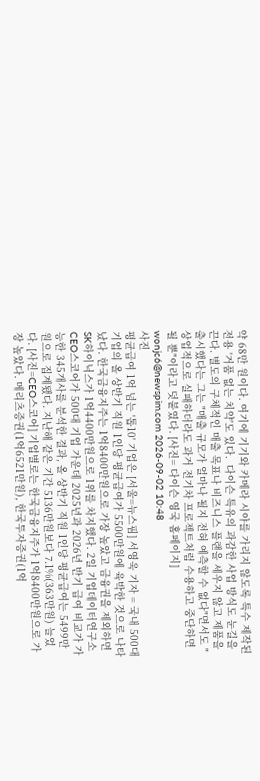약 68만 원이다. 여기에 기기와 카메라 시야를 가리지 않도록 특수 제작된 전용 '거품 없는 치약'도 있다.  다이슨 특유의 과감한 사업 방식도 눈길을 끈다. 별도의 구체적인 매출 목표나 비즈니스 플랜을 세우지 않고 제품을 출시했다는 그는 "매출 규모가 얼마나 될지 전혀 예측할 수 없다"면서도 "상업적으로 실패하더라도 과거 전기차 프로젝트처럼 수용하고 중단하면 될 뿐"이라고 덧붙였다. [사진= 다이슨 영국 홈페이지] wonjc6@newspim.com 2026-09-02 10:48
사진
평균급여 1억 넘는 '톱10' 기업은 [서울=뉴스핌] 서영욱 기자 = 국내 500대 기업의 올 상반기 직원 1인당 평균급여가 5500만원에 육박한 것으로 나타났다. 한국금융지주는 1억8400만원으로 가장 높았고 금융권을 제외하면 SK하이닉스가 1억4400만원으로 1위를 차지했다. 2일 기업데이터연구소 CEO스코어가 500대 기업 가운데 2025년과 2026년 반기 급여 비교가 가능한 345개사를 분석한 결과, 올 상반기 직원 1인당 평균급여는 5499만원으로 집계됐다. 지난해 같은 기간 5136만원보다 7.1%(363만원) 늘었다. [사진=CEO스코어] 기업별로는 한국금융지주가 1억8400만원으로 가장 높았다. 메리츠증권(1억6521만원), 한국투자증권(1억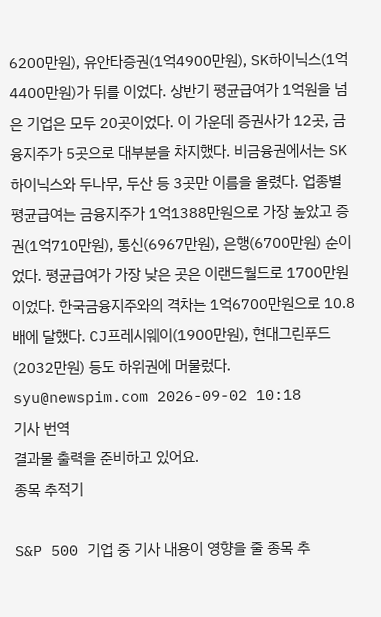6200만원), 유안타증권(1억4900만원), SK하이닉스(1억4400만원)가 뒤를 이었다. 상반기 평균급여가 1억원을 넘은 기업은 모두 20곳이었다. 이 가운데 증권사가 12곳, 금융지주가 5곳으로 대부분을 차지했다. 비금융권에서는 SK하이닉스와 두나무, 두산 등 3곳만 이름을 올렸다. 업종별 평균급여는 금융지주가 1억1388만원으로 가장 높았고 증권(1억710만원), 통신(6967만원), 은행(6700만원) 순이었다. 평균급여가 가장 낮은 곳은 이랜드월드로 1700만원이었다. 한국금융지주와의 격차는 1억6700만원으로 10.8배에 달했다. CJ프레시웨이(1900만원), 현대그린푸드(2032만원) 등도 하위권에 머물렀다. syu@newspim.com 2026-09-02 10:18
기사 번역
결과물 출력을 준비하고 있어요.
종목 추적기

S&P 500 기업 중 기사 내용이 영향을 줄 종목 추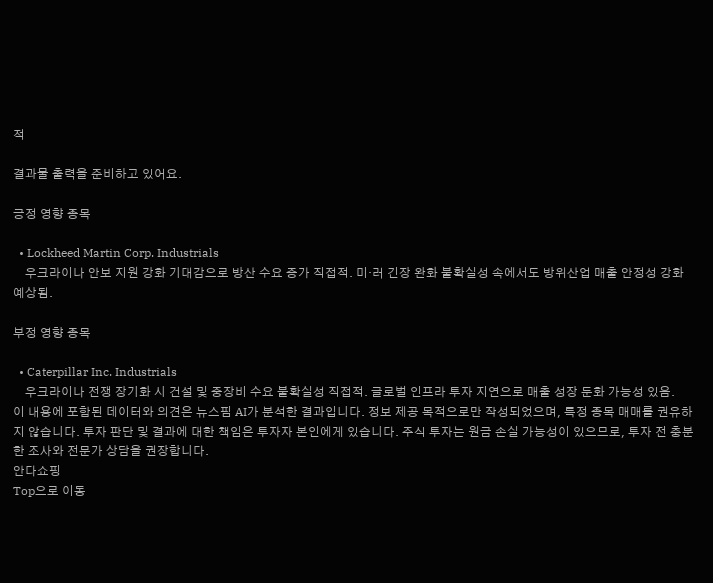적

결과물 출력을 준비하고 있어요.

긍정 영향 종목

  • Lockheed Martin Corp. Industrials
    우크라이나 안보 지원 강화 기대감으로 방산 수요 증가 직접적. 미·러 긴장 완화 불확실성 속에서도 방위산업 매출 안정성 강화 예상됨.

부정 영향 종목

  • Caterpillar Inc. Industrials
    우크라이나 전쟁 장기화 시 건설 및 중장비 수요 불확실성 직접적. 글로벌 인프라 투자 지연으로 매출 성장 둔화 가능성 있음.
이 내용에 포함된 데이터와 의견은 뉴스핌 AI가 분석한 결과입니다. 정보 제공 목적으로만 작성되었으며, 특정 종목 매매를 권유하지 않습니다. 투자 판단 및 결과에 대한 책임은 투자자 본인에게 있습니다. 주식 투자는 원금 손실 가능성이 있으므로, 투자 전 충분한 조사와 전문가 상담을 권장합니다.
안다쇼핑
Top으로 이동